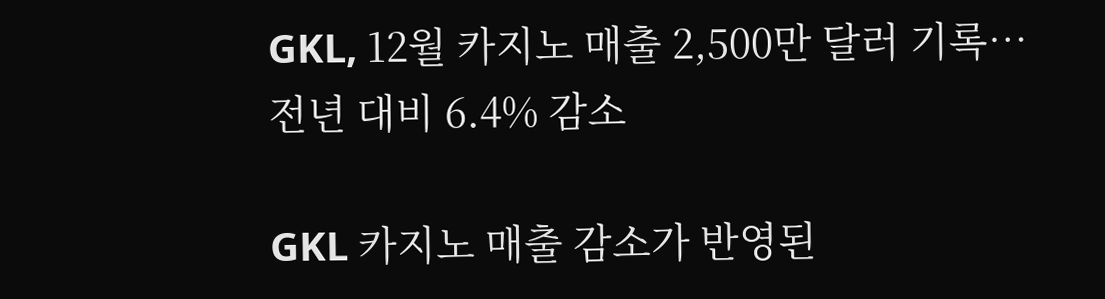GKL, 12월 카지노 매출 2,500만 달러 기록… 전년 대비 6.4% 감소

GKL 카지노 매출 감소가 반영된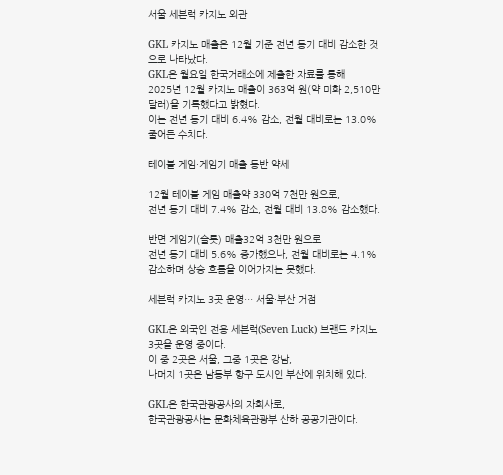서울 세븐럭 카지노 외관

GKL 카지노 매출은 12월 기준 전년 동기 대비 감소한 것으로 나타났다.
GKL은 월요일 한국거래소에 제출한 자료를 통해
2025년 12월 카지노 매출이 363억 원(약 미화 2,510만 달러)을 기록했다고 밝혔다.
이는 전년 동기 대비 6.4% 감소, 전월 대비로는 13.0% 줄어든 수치다.

테이블 게임·게임기 매출 동반 약세

12월 테이블 게임 매출약 330억 7천만 원으로,
전년 동기 대비 7.4% 감소, 전월 대비 13.8% 감소했다.

반면 게임기(슬롯) 매출32억 3천만 원으로
전년 동기 대비 5.6% 증가했으나, 전월 대비로는 4.1% 감소하며 상승 흐름을 이어가지는 못했다.

세븐럭 카지노 3곳 운영… 서울·부산 거점

GKL은 외국인 전용 세븐럭(Seven Luck) 브랜드 카지노 3곳을 운영 중이다.
이 중 2곳은 서울, 그중 1곳은 강남,
나머지 1곳은 남동부 항구 도시인 부산에 위치해 있다.

GKL은 한국관광공사의 자회사로,
한국관광공사는 문화체육관광부 산하 공공기관이다.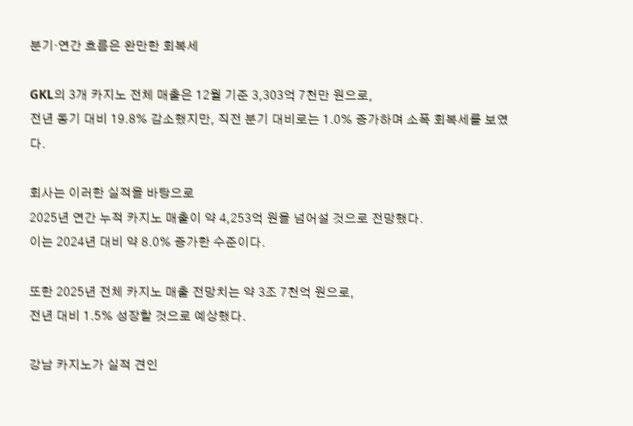분기·연간 흐름은 완만한 회복세

GKL의 3개 카지노 전체 매출은 12월 기준 3,303억 7천만 원으로,
전년 동기 대비 19.8% 감소했지만, 직전 분기 대비로는 1.0% 증가하며 소폭 회복세를 보였다.

회사는 이러한 실적을 바탕으로
2025년 연간 누적 카지노 매출이 약 4,253억 원을 넘어설 것으로 전망했다.
이는 2024년 대비 약 8.0% 증가한 수준이다.

또한 2025년 전체 카지노 매출 전망치는 약 3조 7천억 원으로,
전년 대비 1.5% 성장할 것으로 예상했다.

강남 카지노가 실적 견인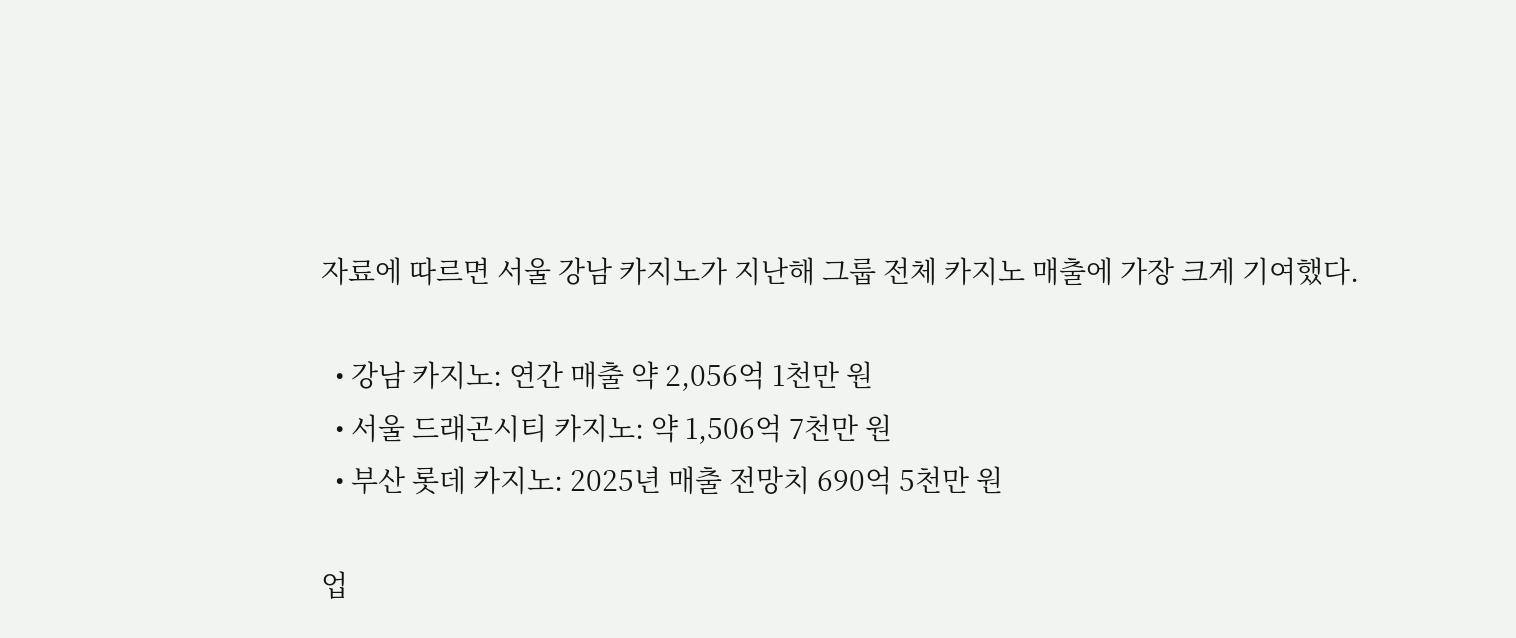자료에 따르면 서울 강남 카지노가 지난해 그룹 전체 카지노 매출에 가장 크게 기여했다.

  • 강남 카지노: 연간 매출 약 2,056억 1천만 원
  • 서울 드래곤시티 카지노: 약 1,506억 7천만 원
  • 부산 롯데 카지노: 2025년 매출 전망치 690억 5천만 원

업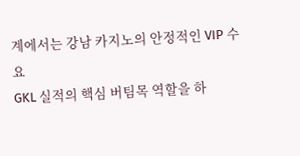계에서는 강남 카지노의 안정적인 VIP 수요
GKL 실적의 핵심 버팀목 역할을 하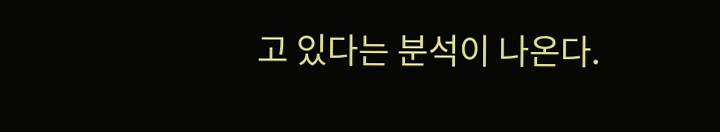고 있다는 분석이 나온다.